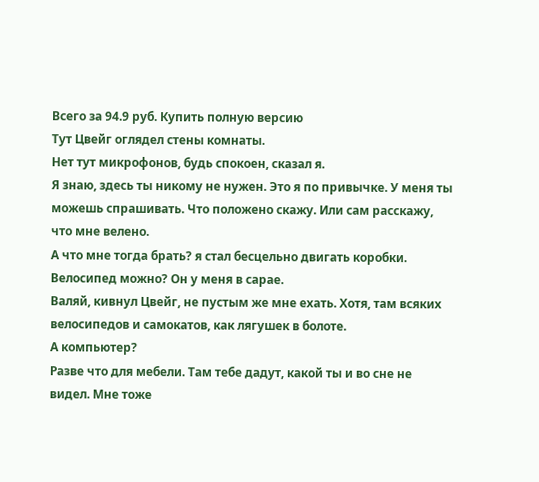Всего за 94.9 руб. Купить полную версию
Тут Цвейг оглядел стены комнаты.
Нет тут микрофонов, будь спокоен, сказал я.
Я знаю, здесь ты никому не нужен. Это я по привычке. У меня ты можешь спрашивать. Что положено скажу. Или сам расскажу, что мне велено.
А что мне тогда брать? я стал бесцельно двигать коробки. Велосипед можно? Он у меня в сарае.
Валяй, кивнул Цвейг, не пустым же мне ехать. Хотя, там всяких велосипедов и самокатов, как лягушек в болоте.
А компьютер?
Разве что для мебели. Там тебе дадут, какой ты и во сне не видел. Мне тоже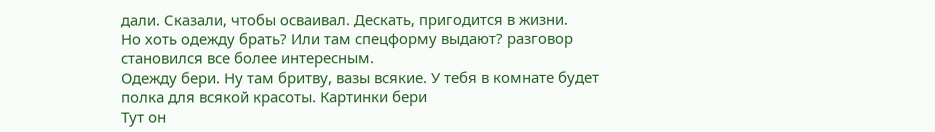дали. Сказали, чтобы осваивал. Дескать, пригодится в жизни.
Но хоть одежду брать? Или там спецформу выдают? разговор становился все более интересным.
Одежду бери. Ну там бритву, вазы всякие. У тебя в комнате будет полка для всякой красоты. Картинки бери
Тут он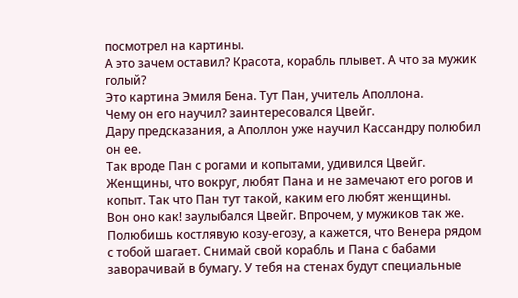посмотрел на картины.
А это зачем оставил? Красота, корабль плывет. А что за мужик голый?
Это картина Эмиля Бена. Тут Пан, учитель Аполлона.
Чему он его научил? заинтересовался Цвейг.
Дару предсказания, а Аполлон уже научил Кассандру полюбил он ее.
Так вроде Пан с рогами и копытами, удивился Цвейг.
Женщины, что вокруг, любят Пана и не замечают его рогов и копыт. Так что Пан тут такой, каким его любят женщины.
Вон оно как! заулыбался Цвейг. Впрочем, у мужиков так же. Полюбишь костлявую козу-егозу, а кажется, что Венера рядом с тобой шагает. Снимай свой корабль и Пана с бабами заворачивай в бумагу. У тебя на стенах будут специальные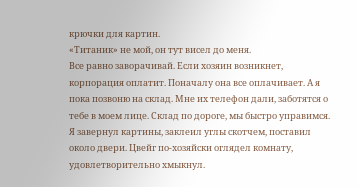крючки для картин.
«Титаник» не мой, он тут висел до меня.
Все равно заворачивай. Если хозяин возникнет, корпорация оплатит. Поначалу она все оплачивает. А я пока позвоню на склад. Мне их телефон дали, заботятся о тебе в моем лице. Склад по дороге, мы быстро управимся.
Я завернул картины, заклеил углы скотчем, поставил около двери. Цвейг по-хозяйски оглядел комнату, удовлетворительно хмыкнул.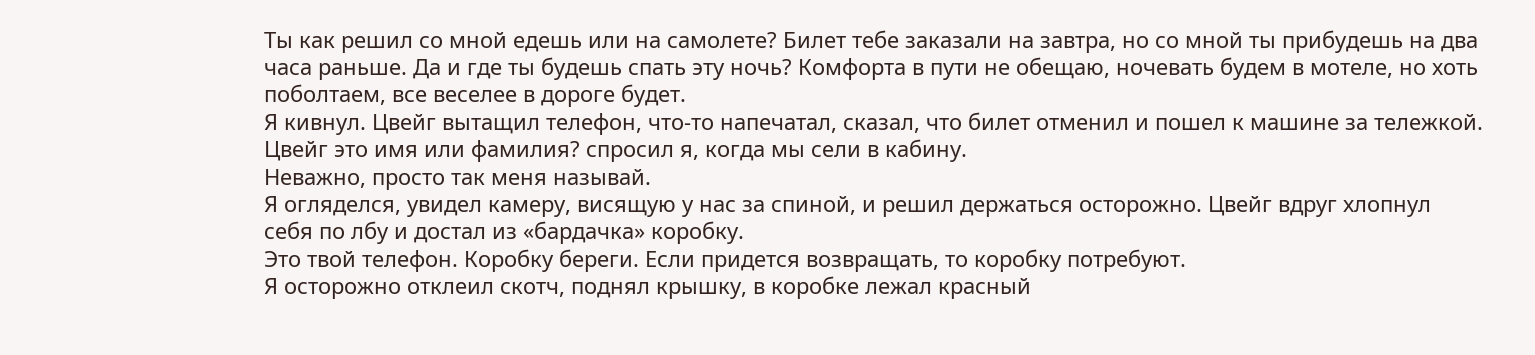Ты как решил со мной едешь или на самолете? Билет тебе заказали на завтра, но со мной ты прибудешь на два часа раньше. Да и где ты будешь спать эту ночь? Комфорта в пути не обещаю, ночевать будем в мотеле, но хоть поболтаем, все веселее в дороге будет.
Я кивнул. Цвейг вытащил телефон, что-то напечатал, сказал, что билет отменил и пошел к машине за тележкой.
Цвейг это имя или фамилия? спросил я, когда мы сели в кабину.
Неважно, просто так меня называй.
Я огляделся, увидел камеру, висящую у нас за спиной, и решил держаться осторожно. Цвейг вдруг хлопнул себя по лбу и достал из «бардачка» коробку.
Это твой телефон. Коробку береги. Если придется возвращать, то коробку потребуют.
Я осторожно отклеил скотч, поднял крышку, в коробке лежал красный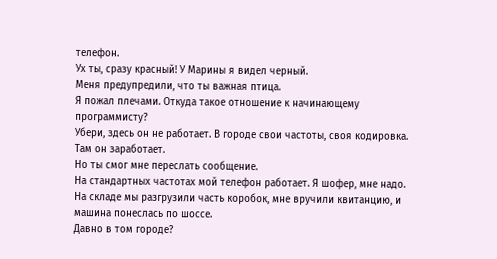телефон.
Ух ты, сразу красный! У Марины я видел черный.
Меня предупредили, что ты важная птица.
Я пожал плечами. Откуда такое отношение к начинающему программисту?
Убери, здесь он не работает. В городе свои частоты, своя кодировка. Там он заработает.
Но ты смог мне переслать сообщение.
На стандартных частотах мой телефон работает. Я шофер, мне надо.
На складе мы разгрузили часть коробок, мне вручили квитанцию, и машина понеслась по шоссе.
Давно в том городе?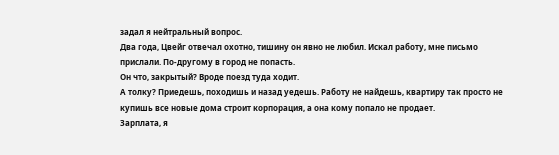задал я нейтральный вопрос.
Два года, Цвейг отвечал охотно, тишину он явно не любил. Искал работу, мне письмо прислали. По-другому в город не попасть.
Он что, закрытый? Вроде поезд туда ходит.
А толку? Приедешь, походишь и назад уедешь. Работу не найдешь, квартиру так просто не купишь все новые дома строит корпорация, а она кому попало не продает.
Зарплата, я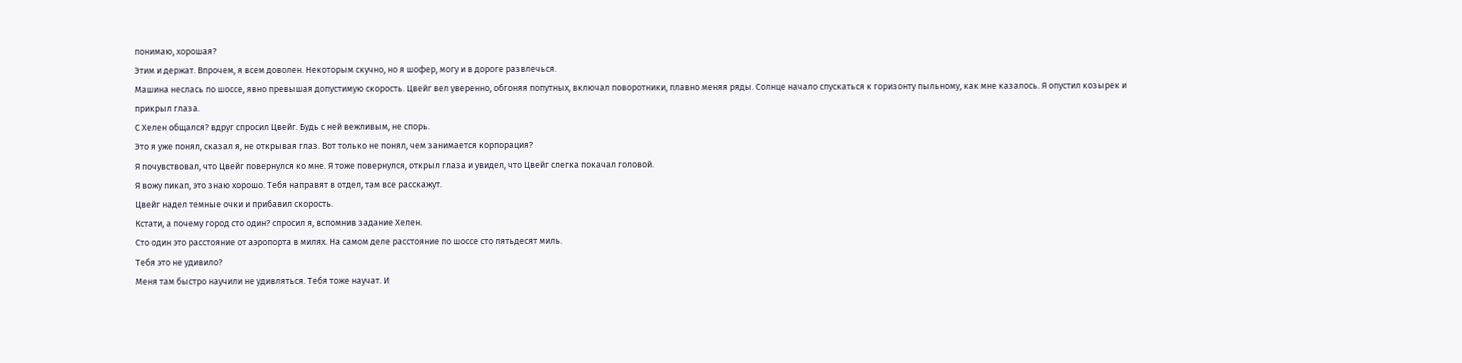понимаю, хорошая?
Этим и держат. Впрочем, я всем доволен. Некоторым скучно, но я шофер, могу и в дороге развлечься.
Машина неслась по шоссе, явно превышая допустимую скорость. Цвейг вел уверенно, обгоняя попутных, включал поворотники, плавно меняя ряды. Солнце начало спускаться к горизонту пыльному, как мне казалось. Я опустил козырек и прикрыл глаза.
С Хелен общался? вдруг спросил Цвейг. Будь с ней вежливым, не спорь.
Это я уже понял, сказал я, не открывая глаз. Вот только не понял, чем занимается корпорация?
Я почувствовал, что Цвейг повернулся ко мне. Я тоже повернулся, открыл глаза и увидел, что Цвейг слегка покачал головой.
Я вожу пикап, это знаю хорошо. Тебя направят в отдел, там все расскажут.
Цвейг надел темные очки и прибавил скорость.
Кстати, а почему город сто один? спросил я, вспомнив задание Хелен.
Сто один это расстояние от аэропорта в милях. На самом деле расстояние по шоссе сто пятьдесят миль.
Тебя это не удивило?
Меня там быстро научили не удивляться. Тебя тоже научат. И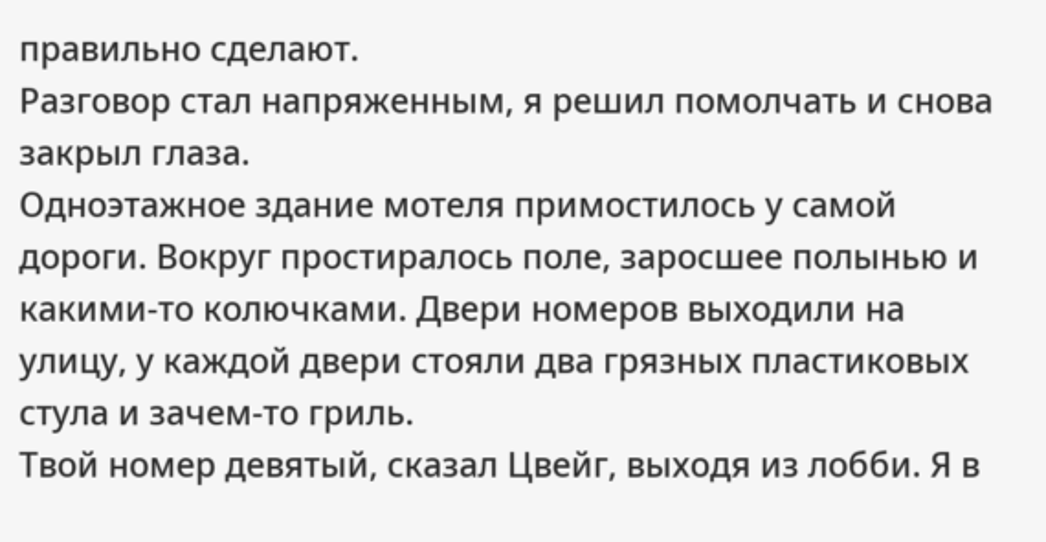правильно сделают.
Разговор стал напряженным, я решил помолчать и снова закрыл глаза.
Одноэтажное здание мотеля примостилось у самой дороги. Вокруг простиралось поле, заросшее полынью и какими-то колючками. Двери номеров выходили на улицу, у каждой двери стояли два грязных пластиковых стула и зачем-то гриль.
Твой номер девятый, сказал Цвейг, выходя из лобби. Я в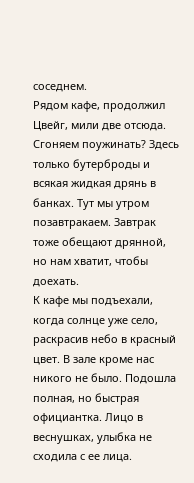соседнем.
Рядом кафе, продолжил Цвейг, мили две отсюда. Сгоняем поужинать? Здесь только бутерброды и всякая жидкая дрянь в банках. Тут мы утром позавтракаем. Завтрак тоже обещают дрянной, но нам хватит, чтобы доехать.
К кафе мы подъехали, когда солнце уже село, раскрасив небо в красный цвет. В зале кроме нас никого не было. Подошла полная, но быстрая официантка. Лицо в веснушках, улыбка не сходила с ее лица.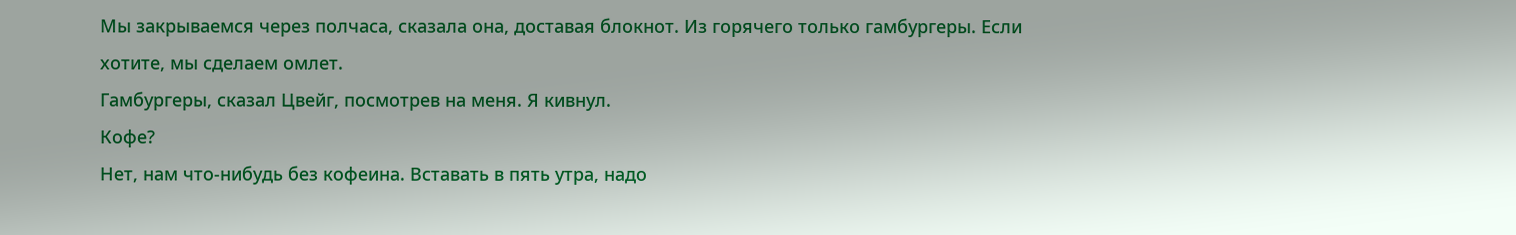Мы закрываемся через полчаса, сказала она, доставая блокнот. Из горячего только гамбургеры. Если хотите, мы сделаем омлет.
Гамбургеры, сказал Цвейг, посмотрев на меня. Я кивнул.
Кофе?
Нет, нам что-нибудь без кофеина. Вставать в пять утра, надо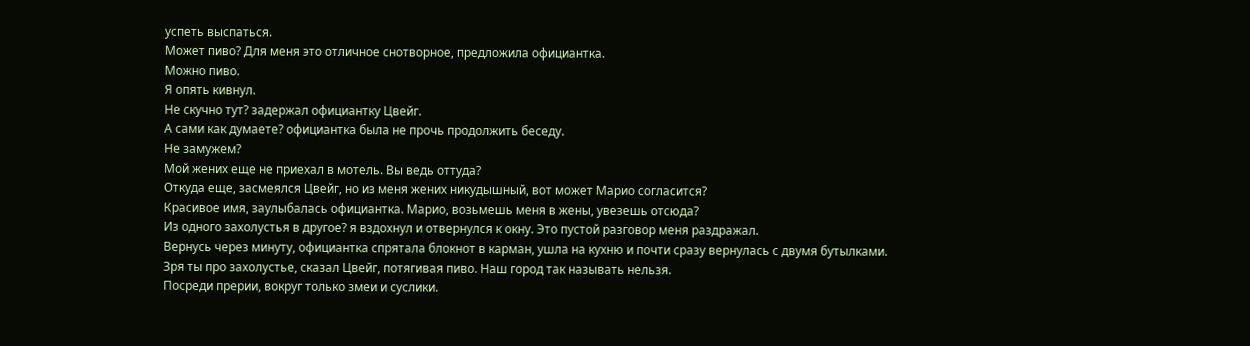успеть выспаться.
Может пиво? Для меня это отличное снотворное, предложила официантка.
Можно пиво.
Я опять кивнул.
Не скучно тут? задержал официантку Цвейг.
А сами как думаете? официантка была не прочь продолжить беседу.
Не замужем?
Мой жених еще не приехал в мотель. Вы ведь оттуда?
Откуда еще, засмеялся Цвейг, но из меня жених никудышный, вот может Марио согласится?
Красивое имя, заулыбалась официантка. Марио, возьмешь меня в жены, увезешь отсюда?
Из одного захолустья в другое? я вздохнул и отвернулся к окну. Это пустой разговор меня раздражал.
Вернусь через минуту, официантка спрятала блокнот в карман, ушла на кухню и почти сразу вернулась с двумя бутылками.
Зря ты про захолустье, сказал Цвейг, потягивая пиво. Наш город так называть нельзя.
Посреди прерии, вокруг только змеи и суслики.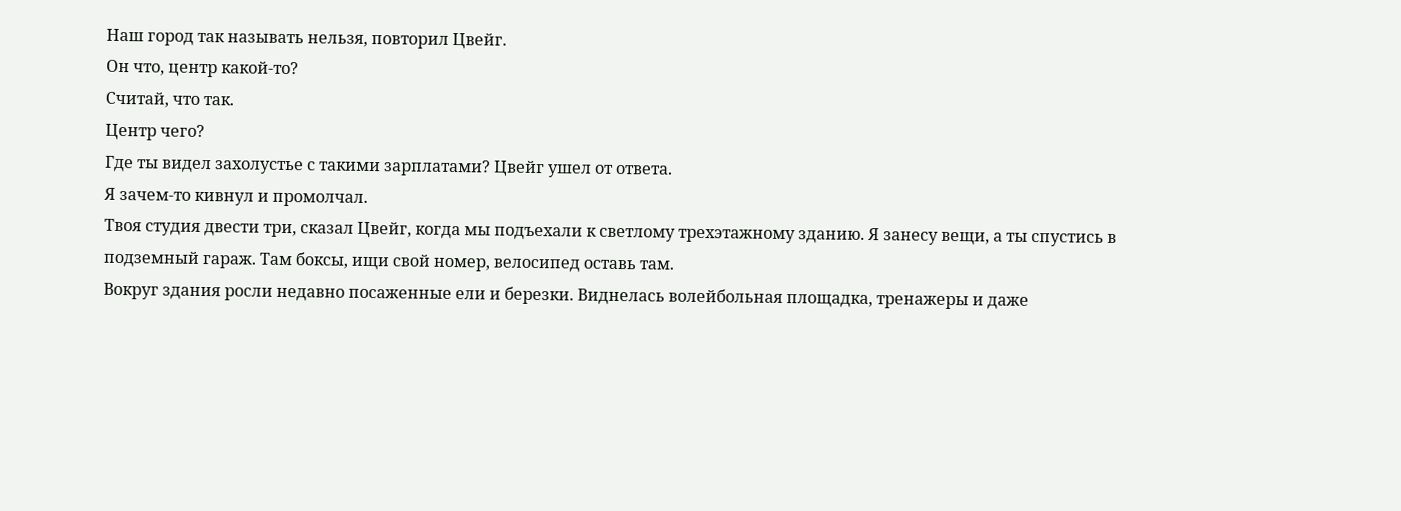Наш город так называть нельзя, повторил Цвейг.
Он что, центр какой-то?
Считай, что так.
Центр чего?
Где ты видел захолустье с такими зарплатами? Цвейг ушел от ответа.
Я зачем-то кивнул и промолчал.
Твоя студия двести три, сказал Цвейг, когда мы подъехали к светлому трехэтажному зданию. Я занесу вещи, а ты спустись в подземный гараж. Там боксы, ищи свой номер, велосипед оставь там.
Вокруг здания росли недавно посаженные ели и березки. Виднелась волейбольная площадка, тренажеры и даже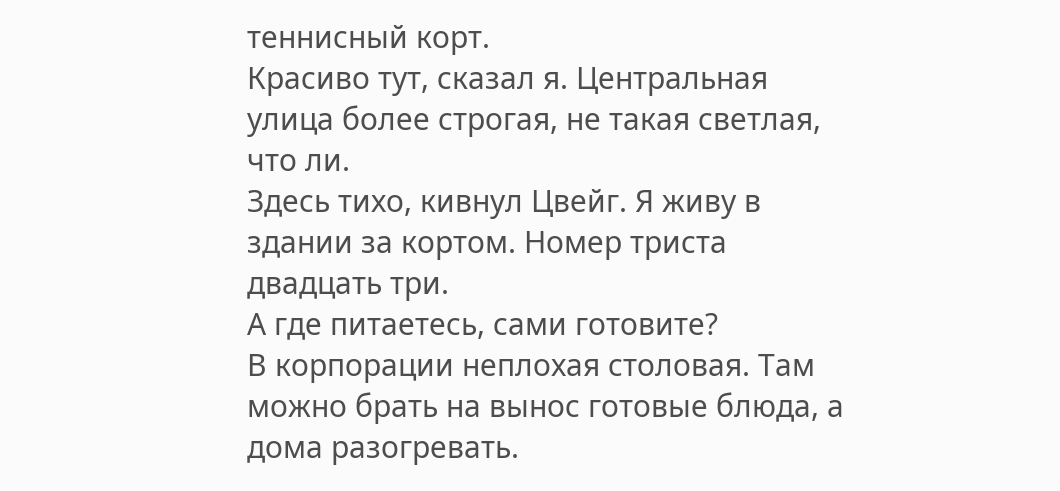теннисный корт.
Красиво тут, сказал я. Центральная улица более строгая, не такая светлая, что ли.
Здесь тихо, кивнул Цвейг. Я живу в здании за кортом. Номер триста двадцать три.
А где питаетесь, сами готовите?
В корпорации неплохая столовая. Там можно брать на вынос готовые блюда, а дома разогревать.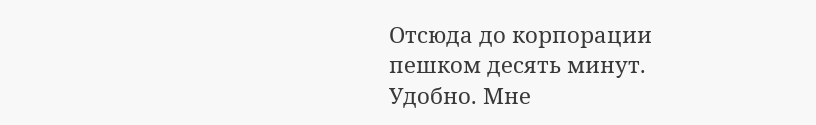Отсюда до корпорации пешком десять минут.
Удобно. Мне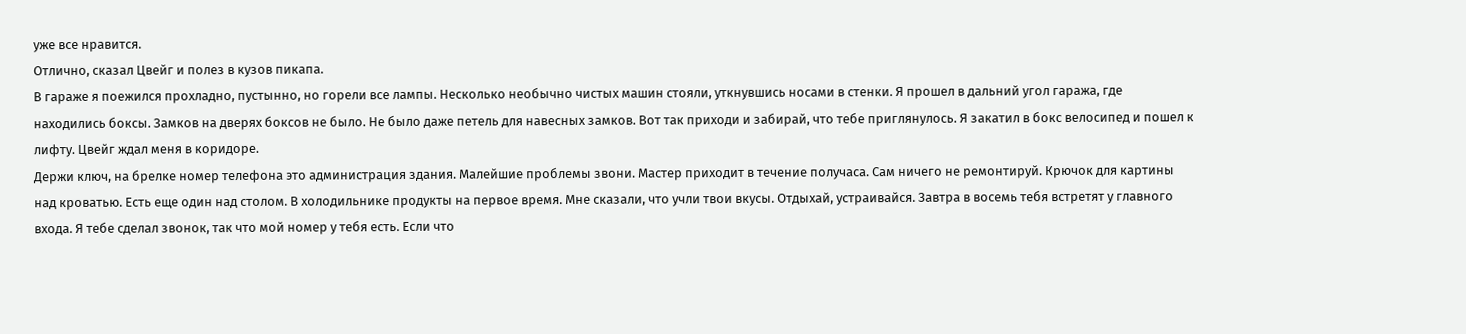уже все нравится.
Отлично, сказал Цвейг и полез в кузов пикапа.
В гараже я поежился прохладно, пустынно, но горели все лампы. Несколько необычно чистых машин стояли, уткнувшись носами в стенки. Я прошел в дальний угол гаража, где находились боксы. Замков на дверях боксов не было. Не было даже петель для навесных замков. Вот так приходи и забирай, что тебе приглянулось. Я закатил в бокс велосипед и пошел к лифту. Цвейг ждал меня в коридоре.
Держи ключ, на брелке номер телефона это администрация здания. Малейшие проблемы звони. Мастер приходит в течение получаса. Сам ничего не ремонтируй. Крючок для картины над кроватью. Есть еще один над столом. В холодильнике продукты на первое время. Мне сказали, что учли твои вкусы. Отдыхай, устраивайся. Завтра в восемь тебя встретят у главного входа. Я тебе сделал звонок, так что мой номер у тебя есть. Если что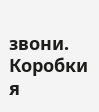звони. Коробки я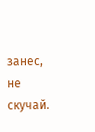занес, не скучай.